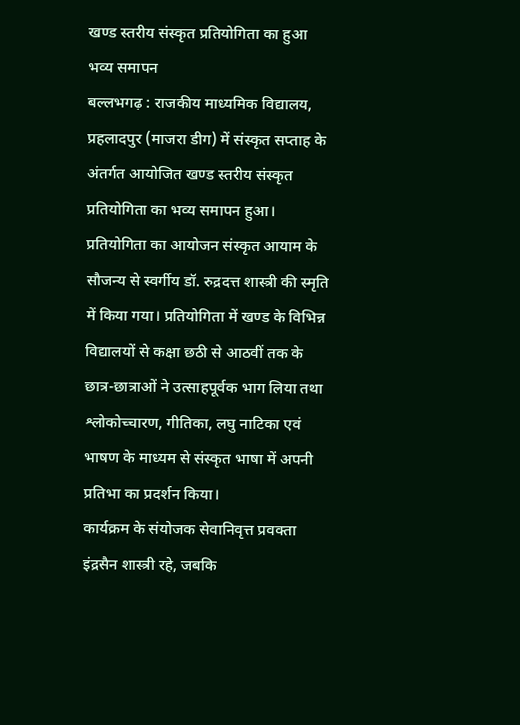खण्ड स्तरीय संस्कृत प्रतियोगिता का हुआ भव्य समापन
बल्लभगढ़ : राजकीय माध्यमिक विद्यालय, प्रहलादपुर (माजरा डीग) में संस्कृत सप्ताह के अंतर्गत आयोजित खण्ड स्तरीय संस्कृत प्रतियोगिता का भव्य समापन हुआ। प्रतियोगिता का आयोजन संस्कृत आयाम के सौजन्य से स्वर्गीय डॉ. रुद्रदत्त शास्त्री की स्मृति में किया गया। प्रतियोगिता में खण्ड के विभिन्न विद्यालयों से कक्षा छठी से आठवीं तक के छात्र-छात्राओं ने उत्साहपूर्वक भाग लिया तथा श्लोकोच्चारण, गीतिका, लघु नाटिका एवं भाषण के माध्यम से संस्कृत भाषा में अपनी प्रतिभा का प्रदर्शन किया।
कार्यक्रम के संयोजक सेवानिवृत्त प्रवक्ता इंद्रसैन शास्त्री रहे, जबकि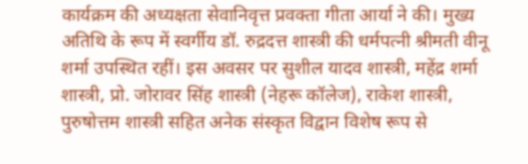कार्यक्रम की अध्यक्षता सेवानिवृत्त प्रवक्ता गीता आर्या ने की। मुख्य अतिथि के रूप में स्वर्गीय डॉ. रुद्रदत्त शास्त्री की धर्मपत्नी श्रीमती वीनू शर्मा उपस्थित रहीं। इस अवसर पर सुशील यादव शास्त्री, महेंद्र शर्मा शास्त्री, प्रो. जोरावर सिंह शास्त्री (नेहरू कॉलेज), राकेश शास्त्री, पुरुषोत्तम शास्त्री सहित अनेक संस्कृत विद्वान विशेष रूप से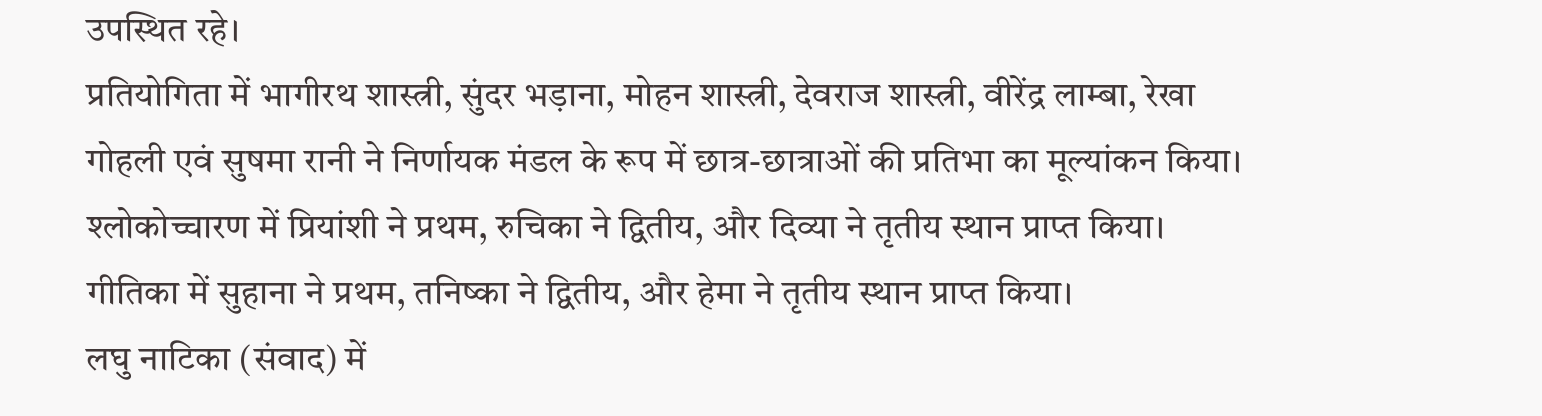उपस्थित रहे।
प्रतियोगिता में भागीरथ शास्त्री, सुंदर भड़ाना, मोहन शास्त्री, देवराज शास्त्री, वीरेंद्र लाम्बा, रेखा गोहली एवं सुषमा रानी ने निर्णायक मंडल के रूप में छात्र-छात्राओं की प्रतिभा का मूल्यांकन किया।
श्लोकोच्चारण में प्रियांशी ने प्रथम, रुचिका ने द्वितीय, और दिव्या ने तृतीय स्थान प्राप्त किया। गीतिका में सुहाना ने प्रथम, तनिष्का ने द्वितीय, और हेमा ने तृतीय स्थान प्राप्त किया।
लघु नाटिका (संवाद) में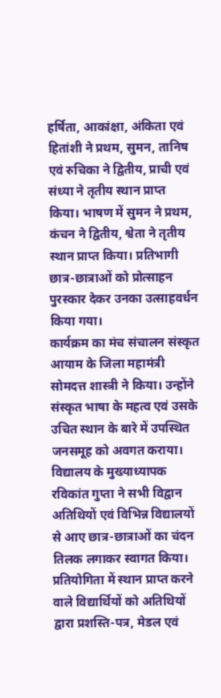हर्षिता, आकांक्षा, अंकिता एवं हितांशी ने प्रथम, सुमन, तानिष एवं रुचिका ने द्वितीय, प्राची एवं संध्या ने तृतीय स्थान प्राप्त किया। भाषण में सुमन ने प्रथम, कंचन ने द्वितीय, श्वेता ने तृतीय स्थान प्राप्त किया। प्रतिभागी छात्र-छात्राओं को प्रोत्साहन पुरस्कार देकर उनका उत्साहवर्धन किया गया।
कार्यक्रम का मंच संचालन संस्कृत आयाम के जिला महामंत्री सोमदत्त शास्त्री ने किया। उन्होंने संस्कृत भाषा के महत्व एवं उसके उचित स्थान के बारे में उपस्थित जनसमूह को अवगत कराया। विद्यालय के मुख्याध्यापक रविकांत गुप्ता ने सभी विद्वान अतिथियों एवं विभिन्न विद्यालयों से आए छात्र-छात्राओं का चंदन तिलक लगाकर स्वागत किया।
प्रतियोगिता में स्थान प्राप्त करने वाले विद्यार्थियों को अतिथियों द्वारा प्रशस्ति-पत्र, मेडल एवं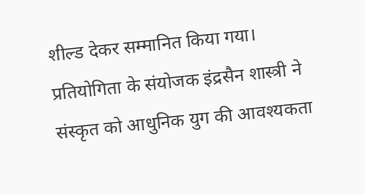शील्ड देकर सम्मानित किया गया। प्रतियोगिता के संयोजक इंद्रसैन शास्त्री ने संस्कृत को आधुनिक युग की आवश्यकता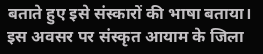बताते हुए इसे संस्कारों की भाषा बताया।
इस अवसर पर संस्कृत आयाम के जिला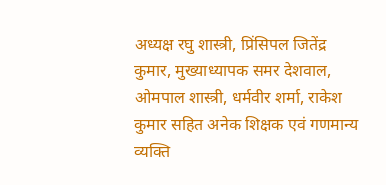अध्यक्ष रघु शास्त्री, प्रिंसिपल जितेंद्र कुमार, मुख्याध्यापक समर देशवाल, ओमपाल शास्त्री, धर्मवीर शर्मा, राकेश कुमार सहित अनेक शिक्षक एवं गणमान्य व्यक्ति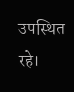उपस्थित रहे।